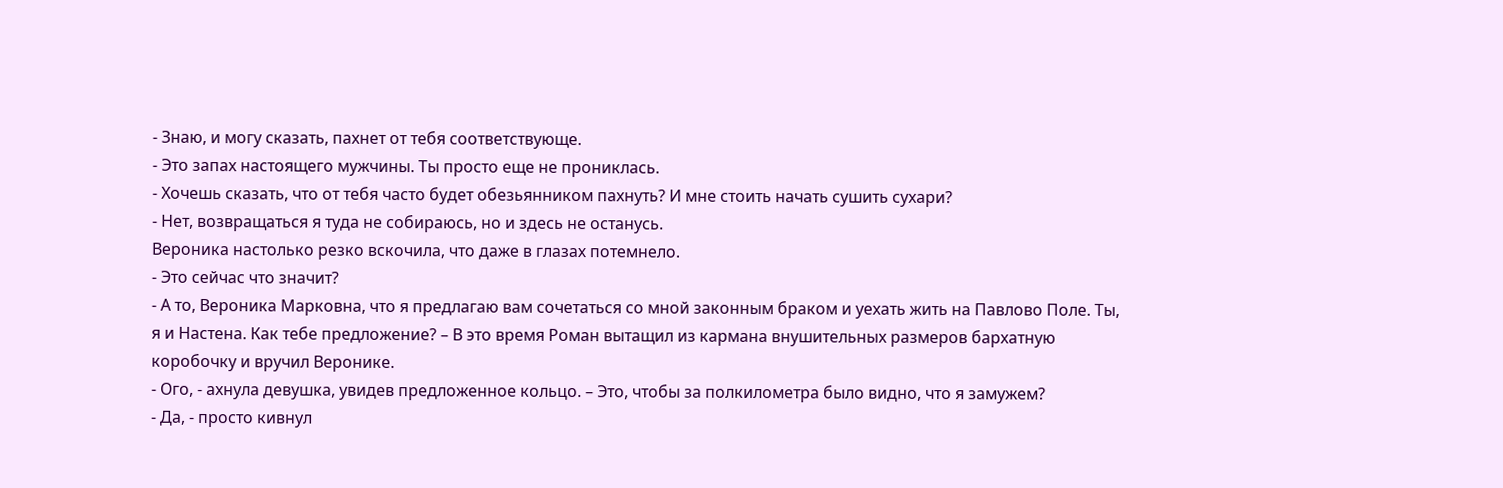- Знаю, и могу сказать, пахнет от тебя соответствующе.
- Это запах настоящего мужчины. Ты просто еще не прониклась.
- Хочешь сказать, что от тебя часто будет обезьянником пахнуть? И мне стоить начать сушить сухари?
- Нет, возвращаться я туда не собираюсь, но и здесь не останусь.
Вероника настолько резко вскочила, что даже в глазах потемнело.
- Это сейчас что значит?
- А то, Вероника Марковна, что я предлагаю вам сочетаться со мной законным браком и уехать жить на Павлово Поле. Ты, я и Настена. Как тебе предложение? – В это время Роман вытащил из кармана внушительных размеров бархатную коробочку и вручил Веронике.
- Ого, - ахнула девушка, увидев предложенное кольцо. – Это, чтобы за полкилометра было видно, что я замужем?
- Да, - просто кивнул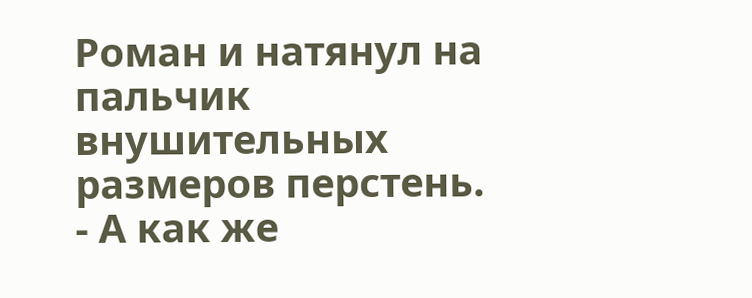Роман и натянул на пальчик внушительных размеров перстень.
- А как же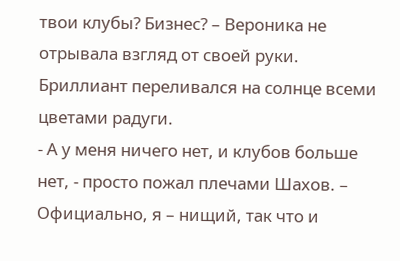твои клубы? Бизнес? – Вероника не отрывала взгляд от своей руки. Бриллиант переливался на солнце всеми цветами радуги.
- А у меня ничего нет, и клубов больше нет, - просто пожал плечами Шахов. – Официально, я – нищий, так что и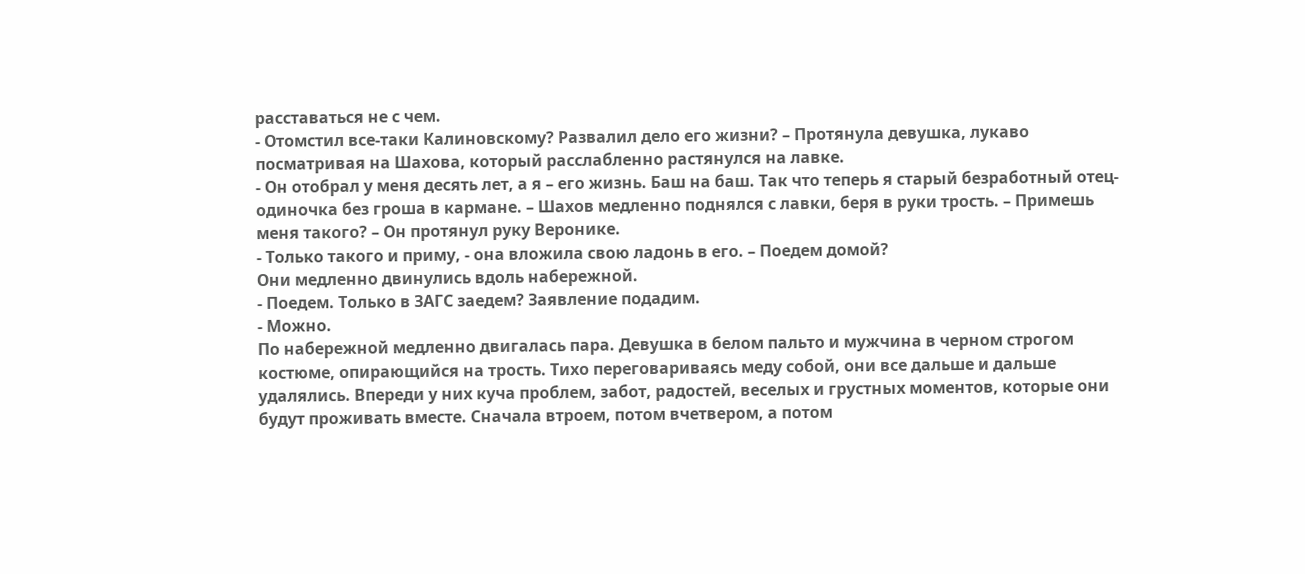расставаться не с чем.
- Отомстил все-таки Калиновскому? Развалил дело его жизни? – Протянула девушка, лукаво посматривая на Шахова, который расслабленно растянулся на лавке.
- Он отобрал у меня десять лет, а я – его жизнь. Баш на баш. Так что теперь я старый безработный отец-одиночка без гроша в кармане. – Шахов медленно поднялся с лавки, беря в руки трость. – Примешь меня такого? – Он протянул руку Веронике.
- Только такого и приму, - она вложила свою ладонь в его. – Поедем домой?
Они медленно двинулись вдоль набережной.
- Поедем. Только в ЗАГС заедем? Заявление подадим.
- Можно.
По набережной медленно двигалась пара. Девушка в белом пальто и мужчина в черном строгом костюме, опирающийся на трость. Тихо переговариваясь меду собой, они все дальше и дальше удалялись. Впереди у них куча проблем, забот, радостей, веселых и грустных моментов, которые они будут проживать вместе. Сначала втроем, потом вчетвером, а потом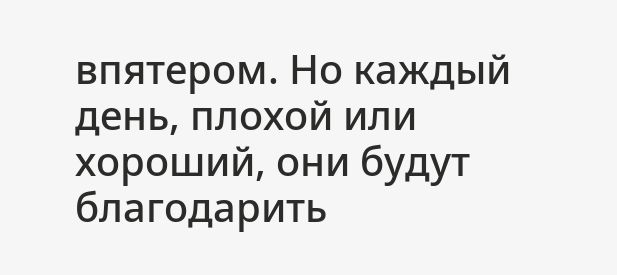впятером. Но каждый день, плохой или хороший, они будут благодарить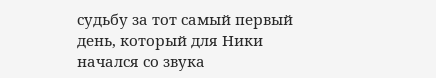судьбу за тот самый первый день, который для Ники начался со звука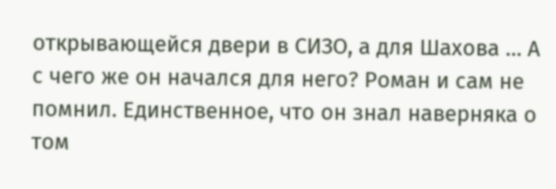открывающейся двери в СИЗО, а для Шахова … А с чего же он начался для него? Роман и сам не помнил. Единственное, что он знал наверняка о том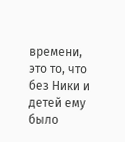времени, это то, что без Ники и детей ему было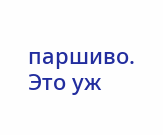паршиво. Это уж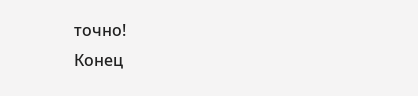точно!
Конец